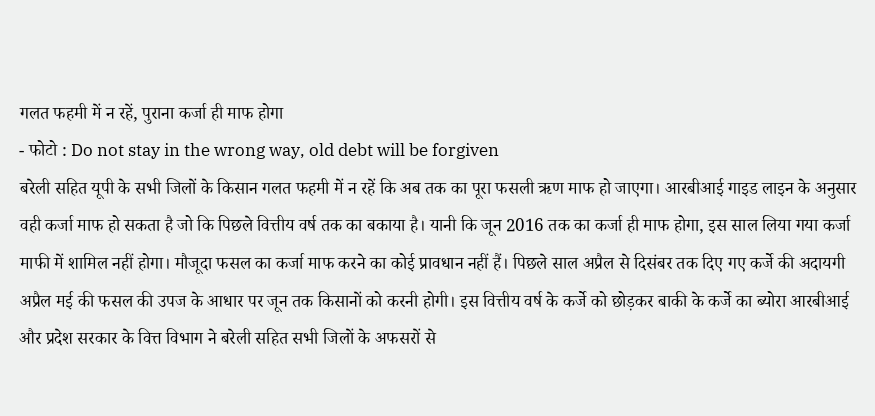गलत फहमी में न रहें, पुराना कर्जा ही माफ होगा
- फोटो : Do not stay in the wrong way, old debt will be forgiven
बरेली सहित यूपी के सभी जिलों के किसान गलत फहमी में न रहें कि अब तक का पूरा फसली ऋण माफ हो जाएगा। आरबीआई गाइड लाइन के अनुसार वही कर्जा माफ हो सकता है जो कि पिछले वित्तीय वर्ष तक का बकाया है। यानी कि जून 2016 तक का कर्जा ही माफ होगा, इस साल लिया गया कर्जा माफी में शामिल नहीं होगा। मौजूदा फसल का कर्जा माफ करने का कोई प्रावधान नहीं हैं। पिछले साल अप्रैल से दिसंबर तक दिए गए कर्जे की अदायगी अप्रैल मई की फसल की उपज के आधार पर जून तक किसानों को करनी होगी। इस वित्तीय वर्ष के कर्जे को छोड़कर बाकी के कर्जे का ब्योरा आरबीआई और प्रदेश सरकार के वित्त विभाग ने बरेली सहित सभी जिलों के अफसरों से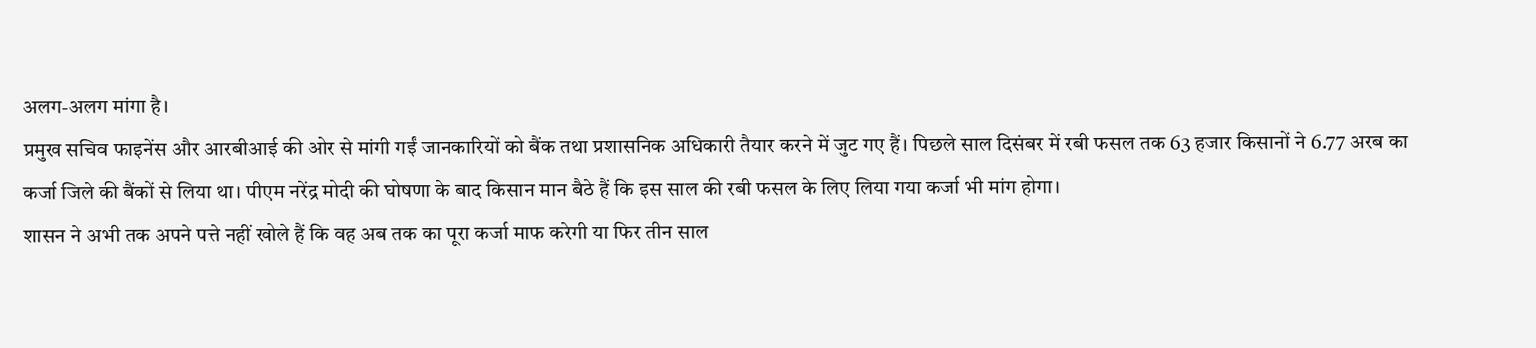अलग-अलग मांगा है।
प्रमुख सचिव फाइनेंस और आरबीआई की ओर से मांगी गईं जानकारियों को बैंक तथा प्रशासनिक अधिकारी तैयार करने में जुट गए हैं। पिछले साल दिसंबर में रबी फसल तक 63 हजार किसानों ने 6.77 अरब का कर्जा जिले की बैंकों से लिया था। पीएम नरेंद्र मोदी की घोषणा के बाद किसान मान बैठे हैं कि इस साल की रबी फसल के लिए लिया गया कर्जा भी मांग होगा।
शासन ने अभी तक अपने पत्ते नहीं खोले हैं कि वह अब तक का पूरा कर्जा माफ करेगी या फिर तीन साल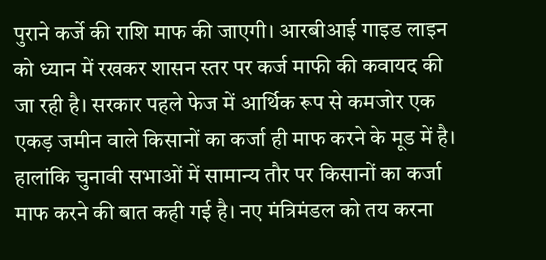पुराने कर्जे की राशि माफ की जाएगी। आरबीआई गाइड लाइन को ध्यान में रखकर शासन स्तर पर कर्ज माफी की कवायद की जा रही है। सरकार पहले फेज में आर्थिक रूप से कमजोर एक एकड़ जमीन वाले किसानों का कर्जा ही माफ करने के मूड में है। हालांकि चुनावी सभाओं में सामान्य तौर पर किसानों का कर्जा माफ करने की बात कही गई है। नए मंत्रिमंडल को तय करना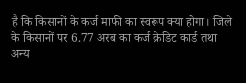है कि किसानों के कर्ज माफी का स्वरूप क्या होगा। जिले के किसानों पर 6.77 अरब का कर्ज क्रेडिट कार्ड तथा अन्य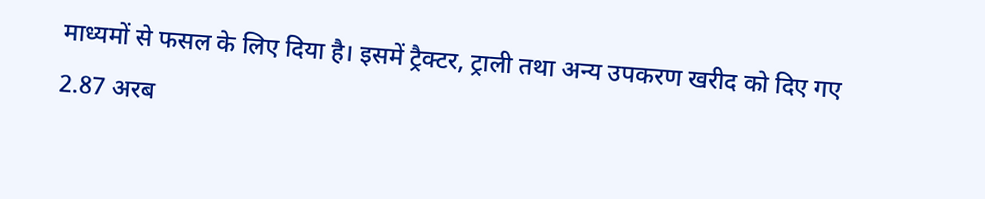माध्यमों से फसल के लिए दिया है। इसमें ट्रैक्टर, ट्राली तथा अन्य उपकरण खरीद को दिए गए 2.87 अरब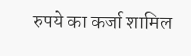रुपये का कर्जा शामिल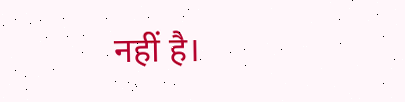नहीं है।